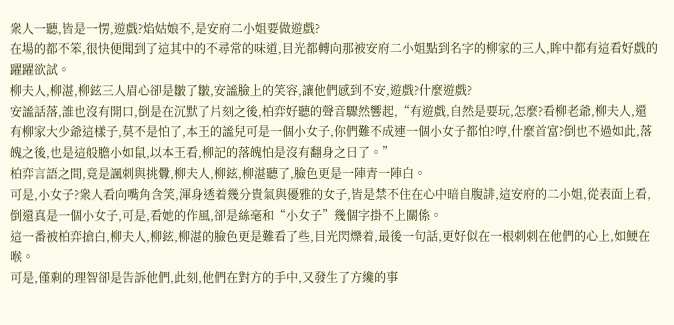衆人一聽,皆是一愣,遊戲?焰姑娘不,是安府二小姐要做遊戲?
在場的都不笨,很快便聞到了這其中的不尋常的味道,目光都轉向那被安府二小姐點到名字的柳家的三人,眸中都有這看好戲的躍躍欲試。
柳夫人,柳湛,柳鉉三人眉心卻是皺了皺,安謐臉上的笑容,讓他們感到不安,遊戲?什麼遊戲?
安謐話落,誰也沒有開口,倒是在沉默了片刻之後,柏弈好聽的聲音驟然響起,“有遊戲,自然是要玩,怎麼?看柳老爺,柳夫人,還有柳家大少爺這樣子,莫不是怕了,本王的謐兒可是一個小女子,你們難不成連一個小女子都怕?哼,什麼首富?倒也不過如此,落魄之後,也是這般膽小如鼠,以本王看,柳記的落魄怕是沒有翻身之日了。”
柏弈言語之間,竟是諷刺與挑釁,柳夫人,柳鉉,柳湛聽了,臉色更是一陣青一陣白。
可是,小女子?衆人看向嘴角含笑,渾身透着幾分貴氣與優雅的女子,皆是禁不住在心中暗自腹誹,這安府的二小姐,從表面上看,倒還真是一個小女子,可是,看她的作風,卻是絲毫和“小女子”幾個字掛不上關係。
這一番被柏弈搶白,柳夫人,柳鉉,柳湛的臉色更是難看了些,目光閃爍着,最後一句話,更好似在一根刺刺在他們的心上,如鯁在喉。
可是,僅剩的理智卻是告訴他們,此刻,他們在對方的手中,又發生了方纔的事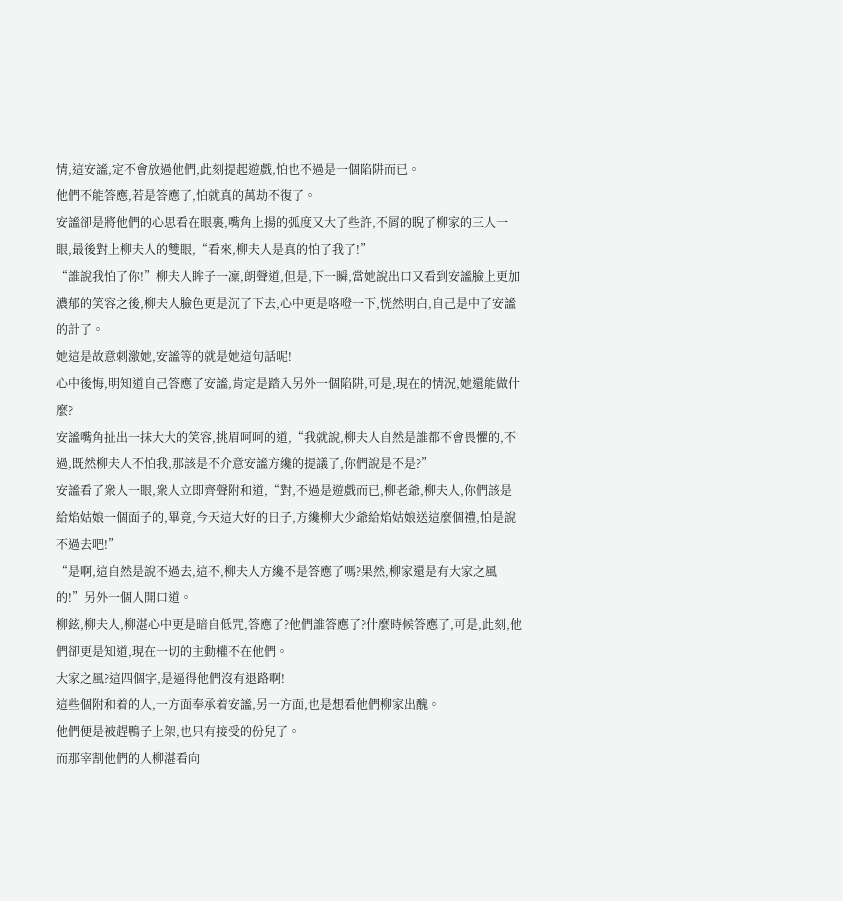情,這安謐,定不會放過他們,此刻提起遊戲,怕也不過是一個陷阱而已。
他們不能答應,若是答應了,怕就真的萬劫不復了。
安謐卻是將他們的心思看在眼裏,嘴角上揚的弧度又大了些許,不屑的睨了柳家的三人一眼,最後對上柳夫人的雙眼,“看來,柳夫人是真的怕了我了!”
“誰說我怕了你!”柳夫人眸子一凜,朗聲道,但是,下一瞬,當她說出口又看到安謐臉上更加濃郁的笑容之後,柳夫人臉色更是沉了下去,心中更是咯噔一下,恍然明白,自己是中了安謐的計了。
她這是故意刺激她,安謐等的就是她這句話呢!
心中後悔,明知道自己答應了安謐,肯定是踏入另外一個陷阱,可是,現在的情況,她還能做什麼?
安謐嘴角扯出一抹大大的笑容,挑眉呵呵的道,“我就說,柳夫人自然是誰都不會畏懼的,不過,既然柳夫人不怕我,那該是不介意安謐方纔的提議了,你們說是不是?”
安謐看了衆人一眼,衆人立即齊聲附和道,“對,不過是遊戲而已,柳老爺,柳夫人,你們該是給焰姑娘一個面子的,畢竟,今天這大好的日子,方纔柳大少爺給焰姑娘送這麼個禮,怕是說不過去吧!”
“是啊,這自然是說不過去,這不,柳夫人方纔不是答應了嗎?果然,柳家還是有大家之風的!”另外一個人開口道。
柳鉉,柳夫人,柳湛心中更是暗自低咒,答應了?他們誰答應了?什麼時候答應了,可是,此刻,他們卻更是知道,現在一切的主動權不在他們。
大家之風?這四個字,是逼得他們沒有退路啊!
這些個附和着的人,一方面奉承着安謐,另一方面,也是想看他們柳家出醜。
他們便是被趕鴨子上架,也只有接受的份兒了。
而那宰割他們的人柳湛看向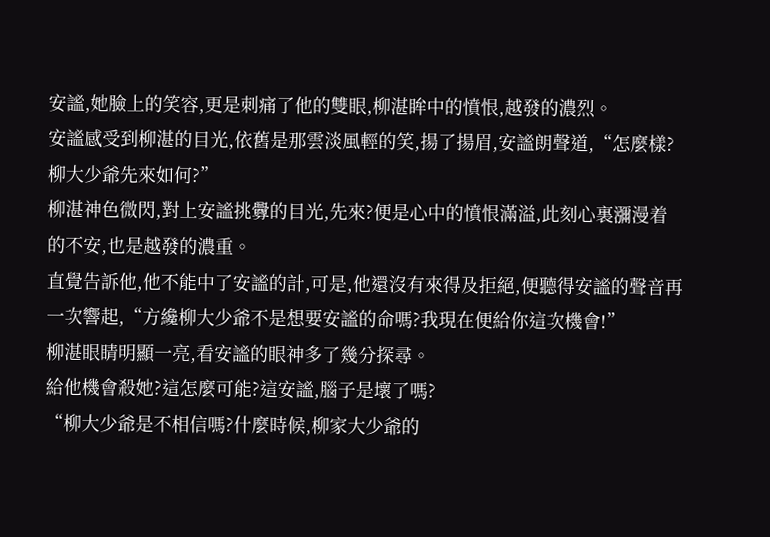安謐,她臉上的笑容,更是刺痛了他的雙眼,柳湛眸中的憤恨,越發的濃烈。
安謐感受到柳湛的目光,依舊是那雲淡風輕的笑,揚了揚眉,安謐朗聲道,“怎麼樣?柳大少爺先來如何?”
柳湛神色微閃,對上安謐挑釁的目光,先來?便是心中的憤恨滿溢,此刻心裏瀰漫着的不安,也是越發的濃重。
直覺告訴他,他不能中了安謐的計,可是,他還沒有來得及拒絕,便聽得安謐的聲音再一次響起,“方纔柳大少爺不是想要安謐的命嗎?我現在便給你這次機會!”
柳湛眼睛明顯一亮,看安謐的眼神多了幾分探尋。
給他機會殺她?這怎麼可能?這安謐,腦子是壞了嗎?
“柳大少爺是不相信嗎?什麼時候,柳家大少爺的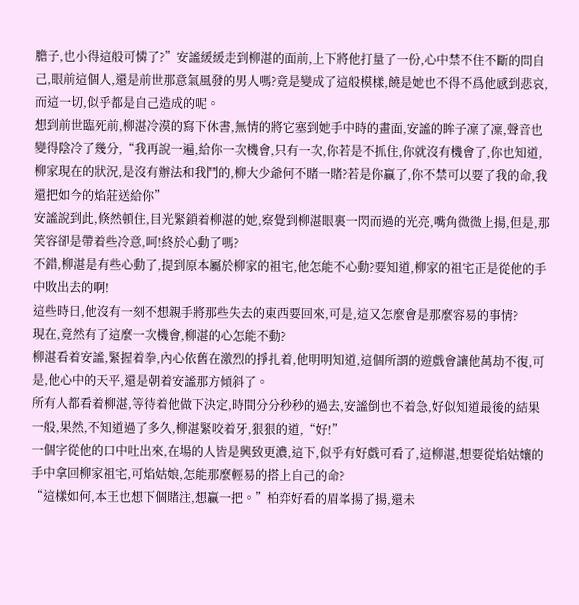膽子,也小得這般可憐了?”安謐緩緩走到柳湛的面前,上下將他打量了一份,心中禁不住不斷的問自己,眼前這個人,還是前世那意氣風發的男人嗎?竟是變成了這般模樣,饒是她也不得不爲他感到悲哀,而這一切,似乎都是自己造成的呢。
想到前世臨死前,柳湛冷漠的寫下休書,無情的將它塞到她手中時的畫面,安謐的眸子凜了凜,聲音也變得陰冷了幾分,“我再說一遍,給你一次機會,只有一次,你若是不抓住,你就沒有機會了,你也知道,柳家現在的狀況,是沒有辦法和我鬥的,柳大少爺何不賭一賭?若是你贏了,你不禁可以要了我的命,我還把如今的焰莊送給你”
安謐說到此,倏然頓住,目光緊鎖着柳湛的她,察覺到柳湛眼裏一閃而過的光亮,嘴角微微上揚,但是,那笑容卻是帶着些冷意,呵!終於心動了嗎?
不錯,柳湛是有些心動了,提到原本屬於柳家的祖宅,他怎能不心動?要知道,柳家的祖宅正是從他的手中敗出去的啊!
這些時日,他沒有一刻不想親手將那些失去的東西要回來,可是,這又怎麼會是那麼容易的事情?
現在,竟然有了這麼一次機會,柳湛的心怎能不動?
柳湛看着安謐,緊握着拳,內心依舊在激烈的掙扎着,他明明知道,這個所謂的遊戲會讓他萬劫不復,可是,他心中的天平,還是朝着安謐那方傾斜了。
所有人都看着柳湛,等待着他做下決定,時間分分秒秒的過去,安謐倒也不着急,好似知道最後的結果一般,果然,不知道過了多久,柳湛緊咬着牙,狠狠的道,“好!”
一個字從他的口中吐出來,在場的人皆是興致更濃,這下,似乎有好戲可看了,這柳湛,想要從焰姑孃的手中拿回柳家祖宅,可焰姑娘,怎能那麼輕易的搭上自己的命?
“這樣如何,本王也想下個賭注,想贏一把。”柏弈好看的眉峯揚了揚,還未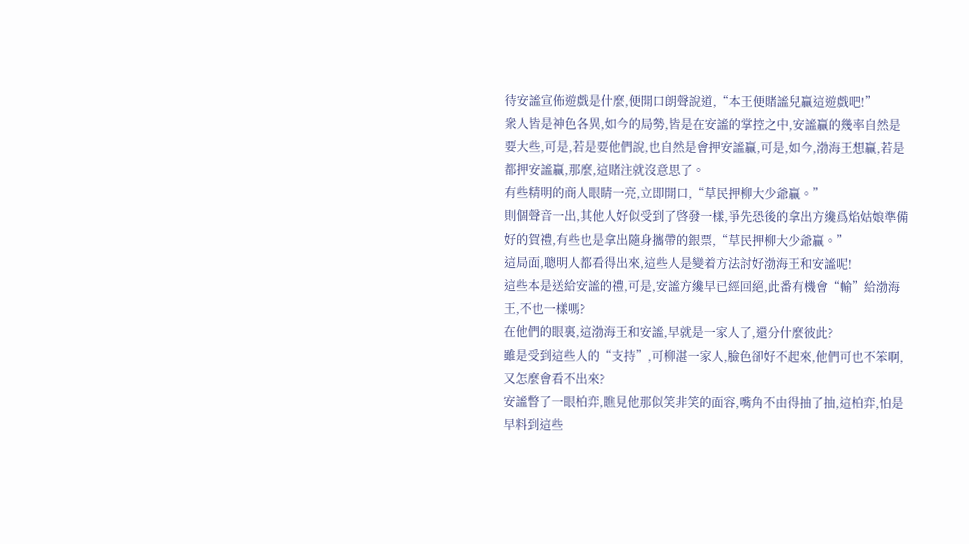待安謐宣佈遊戲是什麼,便開口朗聲說道,“本王便賭謐兒贏這遊戲吧!”
衆人皆是神色各異,如今的局勢,皆是在安謐的掌控之中,安謐贏的幾率自然是要大些,可是,若是要他們說,也自然是會押安謐贏,可是,如今,渤海王想贏,若是都押安謐贏,那麼,這賭注就沒意思了。
有些精明的商人眼睛一亮,立即開口,“草民押柳大少爺贏。”
則個聲音一出,其他人好似受到了啓發一樣,爭先恐後的拿出方纔爲焰姑娘準備好的賀禮,有些也是拿出隨身攜帶的銀票,“草民押柳大少爺贏。”
這局面,聰明人都看得出來,這些人是變着方法討好渤海王和安謐呢!
這些本是送給安謐的禮,可是,安謐方纔早已經回絕,此番有機會“輸”給渤海王,不也一樣嗎?
在他們的眼裏,這渤海王和安謐,早就是一家人了,還分什麼彼此?
雖是受到這些人的“支持”,可柳湛一家人,臉色卻好不起來,他們可也不笨啊,又怎麼會看不出來?
安謐瞥了一眼柏弈,瞧見他那似笑非笑的面容,嘴角不由得抽了抽,這柏弈,怕是早料到這些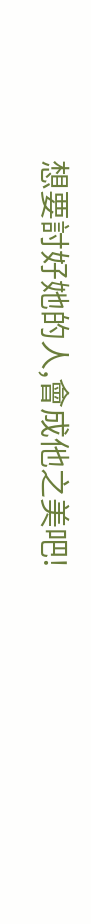想要討好她的人,會成他之美吧!